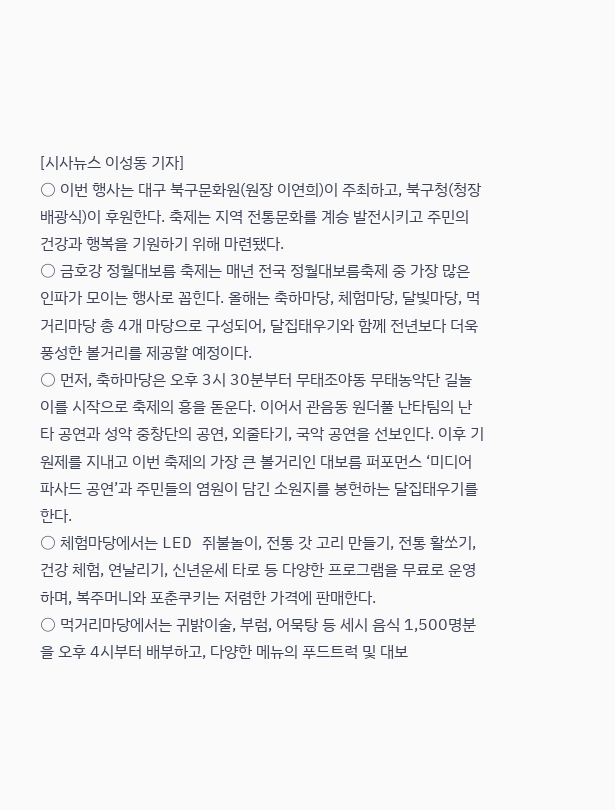[시사뉴스 이성동 기자]
○ 이번 행사는 대구 북구문화원(원장 이연희)이 주최하고, 북구청(청장 배광식)이 후원한다. 축제는 지역 전통문화를 계승 발전시키고 주민의 건강과 행복을 기원하기 위해 마련됐다.
○ 금호강 정월대보름 축제는 매년 전국 정월대보름축제 중 가장 많은 인파가 모이는 행사로 꼽힌다. 올해는 축하마당, 체험마당, 달빛마당, 먹거리마당 총 4개 마당으로 구성되어, 달집태우기와 함께 전년보다 더욱 풍성한 볼거리를 제공할 예정이다.
○ 먼저, 축하마당은 오후 3시 30분부터 무태조야동 무태농악단 길놀이를 시작으로 축제의 흥을 돋운다. 이어서 관음동 원더풀 난타팀의 난타 공연과 성악 중창단의 공연, 외줄타기, 국악 공연을 선보인다. 이후 기원제를 지내고 이번 축제의 가장 큰 볼거리인 대보름 퍼포먼스 ‘미디어 파사드 공연’과 주민들의 염원이 담긴 소원지를 봉헌하는 달집태우기를 한다.
○ 체험마당에서는 LED 쥐불놀이, 전통 갓 고리 만들기, 전통 활쏘기, 건강 체험, 연날리기, 신년운세 타로 등 다양한 프로그램을 무료로 운영하며, 복주머니와 포춘쿠키는 저렴한 가격에 판매한다.
○ 먹거리마당에서는 귀밝이술, 부럼, 어묵탕 등 세시 음식 1,500명분을 오후 4시부터 배부하고, 다양한 메뉴의 푸드트럭 및 대보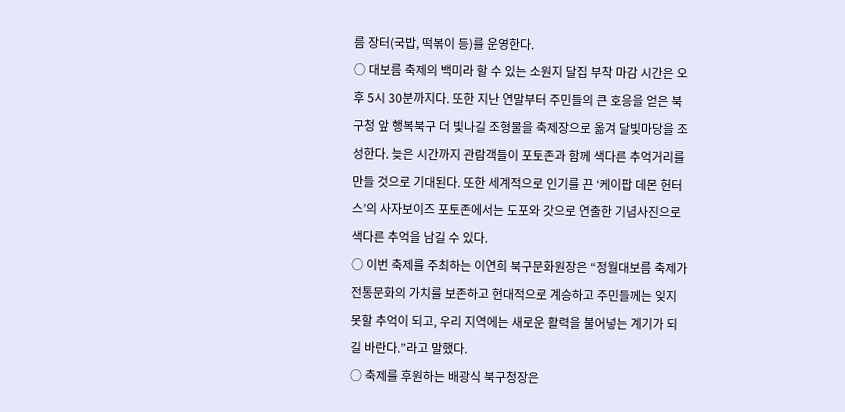름 장터(국밥, 떡볶이 등)를 운영한다.
○ 대보름 축제의 백미라 할 수 있는 소원지 달집 부착 마감 시간은 오후 5시 30분까지다. 또한 지난 연말부터 주민들의 큰 호응을 얻은 북구청 앞 행복북구 더 빛나길 조형물을 축제장으로 옮겨 달빛마당을 조성한다. 늦은 시간까지 관람객들이 포토존과 함께 색다른 추억거리를 만들 것으로 기대된다. 또한 세계적으로 인기를 끈 ‘케이팝 데몬 헌터스’의 사자보이즈 포토존에서는 도포와 갓으로 연출한 기념사진으로 색다른 추억을 남길 수 있다.
○ 이번 축제를 주최하는 이연희 북구문화원장은 “정월대보름 축제가 전통문화의 가치를 보존하고 현대적으로 계승하고 주민들께는 잊지 못할 추억이 되고, 우리 지역에는 새로운 활력을 불어넣는 계기가 되길 바란다.”라고 말했다.
○ 축제를 후원하는 배광식 북구청장은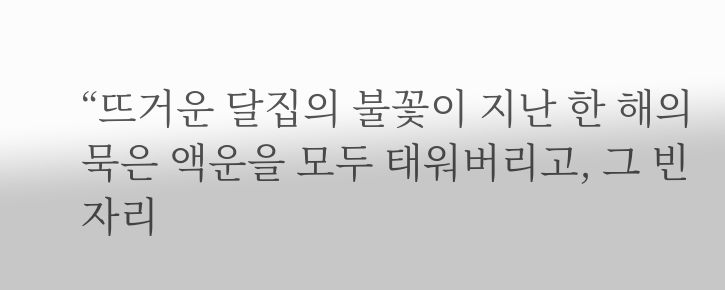“뜨거운 달집의 불꽃이 지난 한 해의 묵은 액운을 모두 태워버리고, 그 빈자리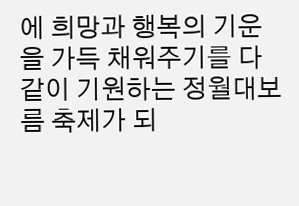에 희망과 행복의 기운을 가득 채워주기를 다 같이 기원하는 정월대보름 축제가 되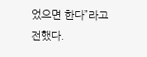었으면 한다”라고 전했다.